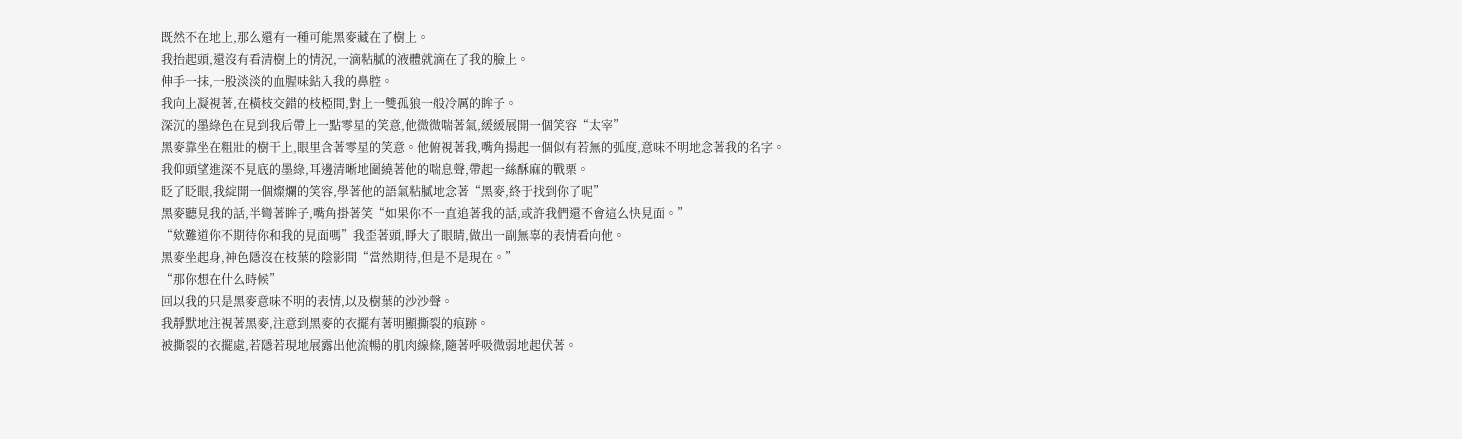既然不在地上,那么還有一種可能黑麥藏在了樹上。
我抬起頭,還沒有看清樹上的情況,一滴粘膩的液體就滴在了我的臉上。
伸手一抹,一股淡淡的血腥味鉆入我的鼻腔。
我向上凝視著,在橫枝交錯的枝椏間,對上一雙孤狼一般冷厲的眸子。
深沉的墨綠色在見到我后帶上一點零星的笑意,他微微喘著氣,緩緩展開一個笑容“太宰”
黑麥靠坐在粗壯的樹干上,眼里含著零星的笑意。他俯視著我,嘴角揚起一個似有若無的弧度,意味不明地念著我的名字。
我仰頭望進深不見底的墨綠,耳邊清晰地圍繞著他的喘息聲,帶起一絲酥麻的戰栗。
眨了眨眼,我綻開一個燦爛的笑容,學著他的語氣粘膩地念著“黑麥,終于找到你了呢”
黑麥聽見我的話,半彎著眸子,嘴角掛著笑“如果你不一直追著我的話,或許我們還不會這么快見面。”
“欸難道你不期待你和我的見面嗎”我歪著頭,睜大了眼睛,做出一副無辜的表情看向他。
黑麥坐起身,神色隱沒在枝葉的陰影間“當然期待,但是不是現在。”
“那你想在什么時候”
回以我的只是黑麥意味不明的表情,以及樹葉的沙沙聲。
我靜默地注視著黑麥,注意到黑麥的衣擺有著明顯撕裂的痕跡。
被撕裂的衣擺處,若隱若現地展露出他流暢的肌肉線條,隨著呼吸微弱地起伏著。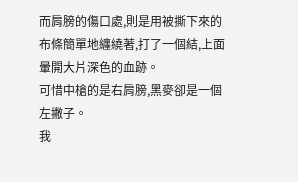而肩膀的傷口處,則是用被撕下來的布條簡單地纏繞著,打了一個結,上面暈開大片深色的血跡。
可惜中槍的是右肩膀,黑麥卻是一個左撇子。
我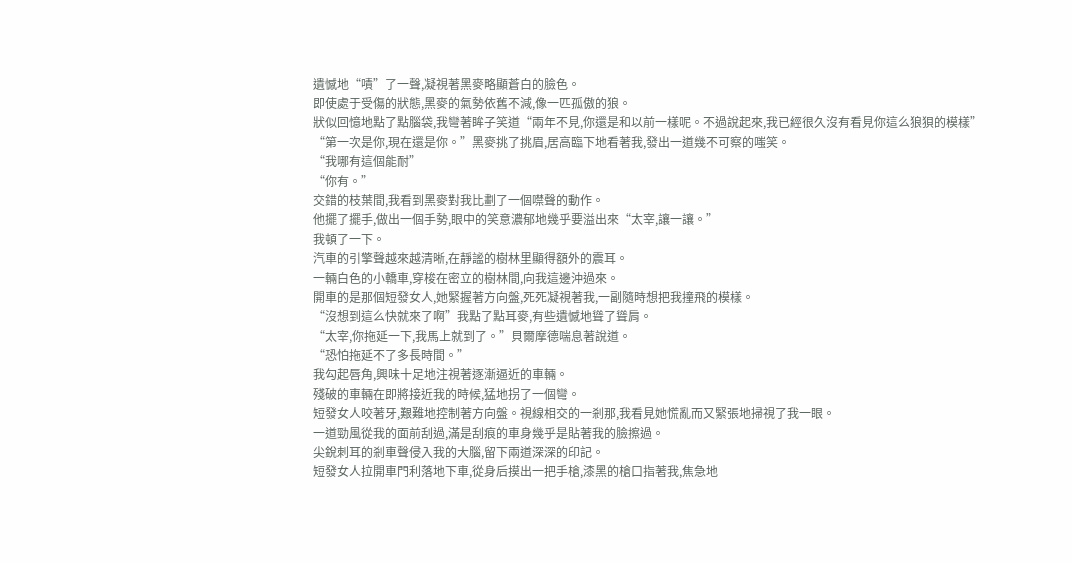遺憾地“嘖”了一聲,凝視著黑麥略顯蒼白的臉色。
即使處于受傷的狀態,黑麥的氣勢依舊不減,像一匹孤傲的狼。
狀似回憶地點了點腦袋,我彎著眸子笑道“兩年不見,你還是和以前一樣呢。不過說起來,我已經很久沒有看見你這么狼狽的模樣”
“第一次是你,現在還是你。”黑麥挑了挑眉,居高臨下地看著我,發出一道幾不可察的嗤笑。
“我哪有這個能耐”
“你有。”
交錯的枝葉間,我看到黑麥對我比劃了一個噤聲的動作。
他擺了擺手,做出一個手勢,眼中的笑意濃郁地幾乎要溢出來“太宰,讓一讓。”
我頓了一下。
汽車的引擎聲越來越清晰,在靜謐的樹林里顯得額外的震耳。
一輛白色的小轎車,穿梭在密立的樹林間,向我這邊沖過來。
開車的是那個短發女人,她緊握著方向盤,死死凝視著我,一副隨時想把我撞飛的模樣。
“沒想到這么快就來了啊”我點了點耳麥,有些遺憾地聳了聳肩。
“太宰,你拖延一下,我馬上就到了。”貝爾摩德喘息著說道。
“恐怕拖延不了多長時間。”
我勾起唇角,興味十足地注視著逐漸逼近的車輛。
殘破的車輛在即將接近我的時候,猛地拐了一個彎。
短發女人咬著牙,艱難地控制著方向盤。視線相交的一剎那,我看見她慌亂而又緊張地掃視了我一眼。
一道勁風從我的面前刮過,滿是刮痕的車身幾乎是貼著我的臉擦過。
尖銳刺耳的剎車聲侵入我的大腦,留下兩道深深的印記。
短發女人拉開車門利落地下車,從身后摸出一把手槍,漆黑的槍口指著我,焦急地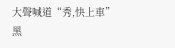大聲喊道“秀,快上車”
黑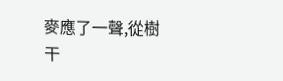麥應了一聲,從樹干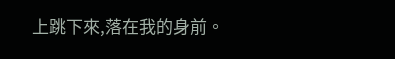上跳下來,落在我的身前。